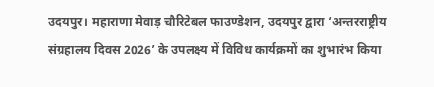उदयपुर। महाराणा मेवाड़ चौरिटेबल फाउण्डेशन, उदयपुर द्वारा ‘अन्तरराष्ट्रीय संग्रहालय दिवस 2026’ के उपलक्ष्य में विविध कार्यक्रमों का शुभारंभ किया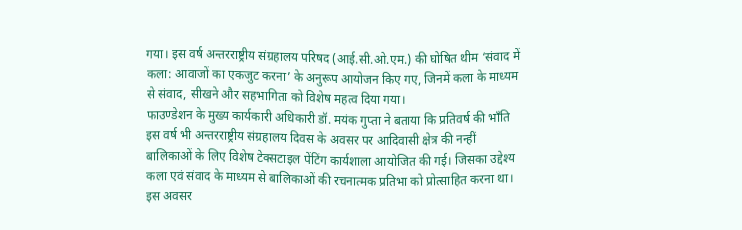गया। इस वर्ष अन्तरराष्ट्रीय संग्रहालय परिषद (आई.सी.ओ.एम.) की घोषित थीम ‘संवाद में कला: आवाजों का एकजुट करना’ के अनुरूप आयोजन किए गए, जिनमें कला के माध्यम से संवाद, सीखने और सहभागिता को विशेष महत्व दिया गया।
फाउण्डेशन के मुख्य कार्यकारी अधिकारी डॉ. मयंक गुप्ता ने बताया कि प्रतिवर्ष की भाँति इस वर्ष भी अन्तरराष्ट्रीय संग्रहालय दिवस के अवसर पर आदिवासी क्षेत्र की नन्हीं बालिकाओं के लिए विशेष टेक्सटाइल पेंटिंग कार्यशाला आयोजित की गई। जिसका उद्देश्य कला एवं संवाद के माध्यम से बालिकाओं की रचनात्मक प्रतिभा को प्रोत्साहित करना था।
इस अवसर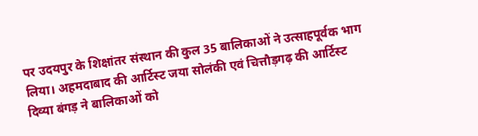पर उदयपुर के शिक्षांतर संस्थान की कुल 35 बालिकाओं ने उत्साहपूर्वक भाग लिया। अहमदाबाद की आर्टिस्ट जया सोलंकी एवं चित्तौड़गढ़ की आर्टिस्ट दिव्या बंगड़ ने बालिकाओं को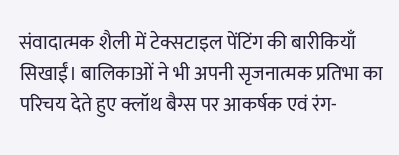संवादात्मक शैली में टेक्सटाइल पेंटिंग की बारीकियाँ सिखाईं। बालिकाओं ने भी अपनी सृजनात्मक प्रतिभा का परिचय देते हुए क्लॉथ बैग्स पर आकर्षक एवं रंग-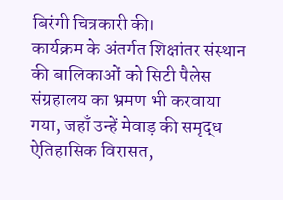बिरंगी चित्रकारी की।
कार्यक्रम के अंतर्गत शिक्षांतर संस्थान की बालिकाओं को सिटी पैलेस संग्रहालय का भ्रमण भी करवाया गया, जहाँ उन्हें मेवाड़ की समृद्ध ऐतिहासिक विरासत,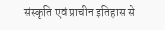संस्कृति एवं प्राचीन इतिहास से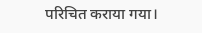परिचित कराया गया।